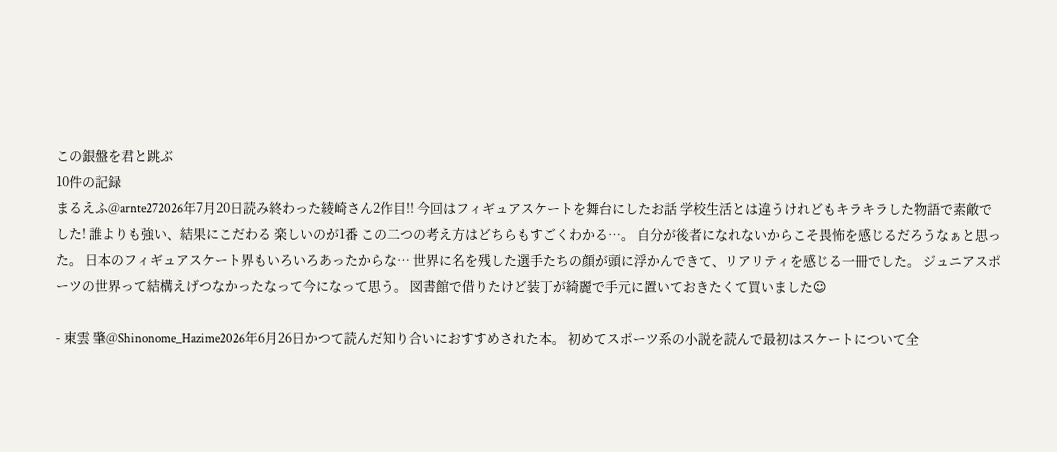この銀盤を君と跳ぶ
10件の記録
まるえふ@arnte272026年7月20日読み終わった綾崎さん2作目!! 今回はフィギュアスケートを舞台にしたお話 学校生活とは違うけれどもキラキラした物語で素敵でした! 誰よりも強い、結果にこだわる 楽しいのが1番 この二つの考え方はどちらもすごくわかる…。 自分が後者になれないからこそ畏怖を感じるだろうなぁと思った。 日本のフィギュアスケート界もいろいろあったからな… 世界に名を残した選手たちの顔が頭に浮かんできて、リアリティを感じる一冊でした。 ジュニアスポーツの世界って結構えげつなかったなって今になって思う。 図書館で借りたけど装丁が綺麗で手元に置いておきたくて買いました☺

- 東雲 肇@Shinonome_Hazime2026年6月26日かつて読んだ知り合いにおすすめされた本。 初めてスポーツ系の小説を読んで最初はスケートについて全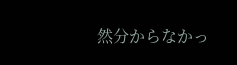然分からなかっ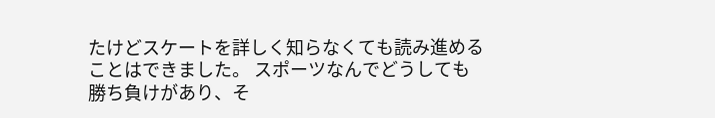たけどスケートを詳しく知らなくても読み進めることはできました。 スポーツなんでどうしても勝ち負けがあり、そ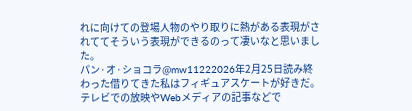れに向けての登場人物のやり取りに熱がある表現がされててそういう表現ができるのって凄いなと思いました。
パン·オ·ショコラ@mw11222026年2月25日読み終わった借りてきた私はフィギュアスケートが好きだ。テレビでの放映やWebメディアの記事などで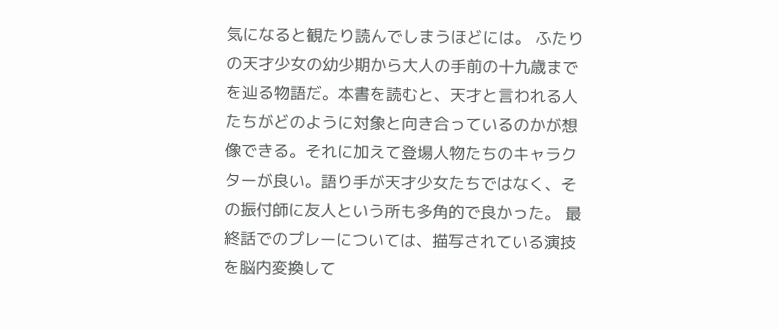気になると観たり読んでしまうほどには。 ふたりの天才少女の幼少期から大人の手前の十九歳までを辿る物語だ。本書を読むと、天才と言われる人たちがどのように対象と向き合っているのかが想像できる。それに加えて登場人物たちのキャラクターが良い。語り手が天才少女たちではなく、その振付師に友人という所も多角的で良かった。 最終話でのプレーについては、描写されている演技を脳内変換して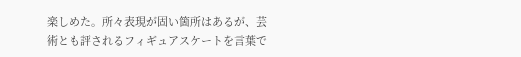楽しめた。所々表現が固い箇所はあるが、芸術とも評されるフィギュアスケートを言葉で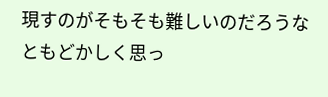現すのがそもそも難しいのだろうなともどかしく思っ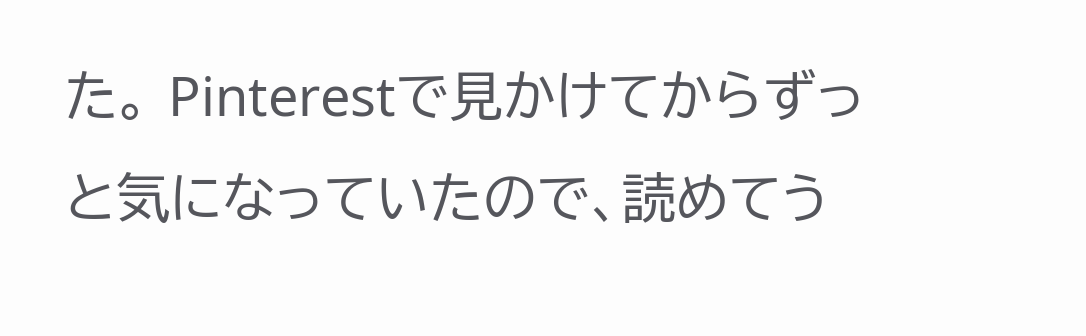た。 Pinterestで見かけてからずっと気になっていたので、読めてう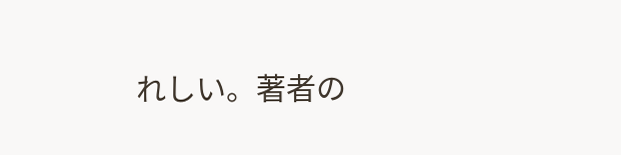れしい。著者の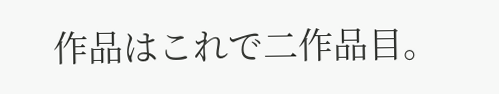作品はこれで二作品目。